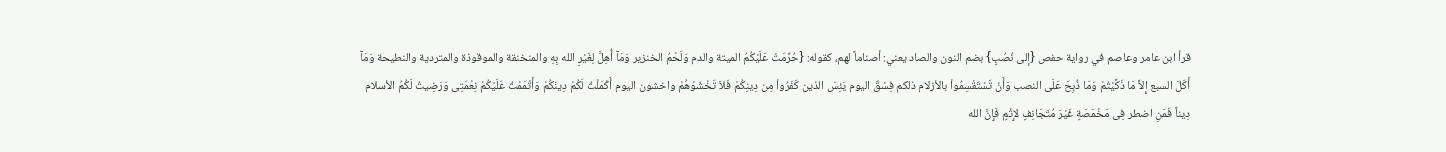قرأ ابن عامر وعاصم في رواية حفص {إلى نُصُبٍ} بضم النون والصاد يعني: أصناماً لهم، كقوله: {حُرِّمَتْ عَلَيْكُمُ الميتة والدم وَلَحْمُ الخنزير وَمَآ أُهِلَّ لِغَيْرِ الله بِهِ والمنخنقة والموقوذة والمتردية والنطيحة وَمَآ أَكَلَ السبع إِلاَّ مَا ذَكَّيْتُمْ وَمَا ذُبِحَ عَلَى النصب وَأَنْ تَسْتَقْسِمُواْ بالأزلام ذلكم فِسْقٌ اليوم يَئِسَ الذين كَفَرُواْ مِن دِينِكُمْ فَلاَ تَخْشَوْهُمْ واخشون اليوم أَكْمَلْتُ لَكُمْ دِينَكُمْ وَأَتْمَمْتُ عَلَيْكُمْ نِعْمَتِى وَرَضِيتُ لَكُمُ الأسلام دِيناً فَمَنِ اضطر فِى مَخْمَصَةٍ غَيْرَ مُتَجَانِفٍ لإِثْمٍ فَإِنَّ الله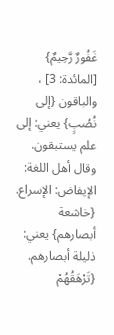غَفُورٌ رَّحِيمٌ} [المائدة: 3] ، والباقون {إلى نُصُبٍ} يعني: إلى علم يستبقون.
وقال أهل اللغة: الإيفاض: الإسراع.
{خاشعة أبصارهم} يعني: ذليلة أبصارهم.
{تَرْهَقُهُمْ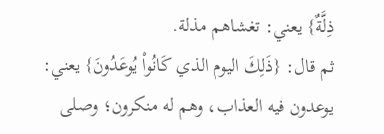ذِلَّةٌ} يعني: تغشاهم مذلة.
ثم قال: {ذَلِكَ اليوم الذي كَانُواْ يُوعَدُونَ} يعني: يوعدون فيه العذاب، وهم له منكرون؛ وصلى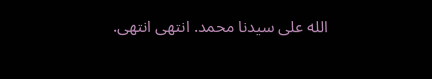الله على سيدنا محمد. انتهى انتهى.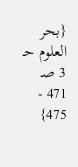{بحر العلوم حـ 3 صـ 471 - 475}